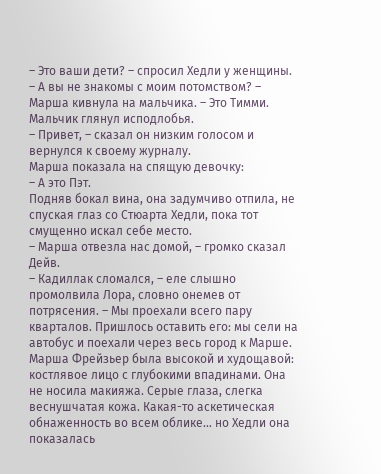– Это ваши дети? – спросил Хедли у женщины.
– А вы не знакомы с моим потомством? – Марша кивнула на мальчика. – Это Тимми.
Мальчик глянул исподлобья.
– Привет, – сказал он низким голосом и вернулся к своему журналу.
Марша показала на спящую девочку:
– А это Пэт.
Подняв бокал вина, она задумчиво отпила, не спуская глаз со Стюарта Хедли, пока тот смущенно искал себе место.
– Марша отвезла нас домой, – громко сказал Дейв.
– Кадиллак сломался, – еле слышно промолвила Лора, словно онемев от потрясения. – Мы проехали всего пару кварталов. Пришлось оставить его: мы сели на автобус и поехали через весь город к Марше.
Марша Фрейзьер была высокой и худощавой: костлявое лицо с глубокими впадинами. Она не носила макияжа. Серые глаза, слегка веснушчатая кожа. Какая-то аскетическая обнаженность во всем облике… но Хедли она показалась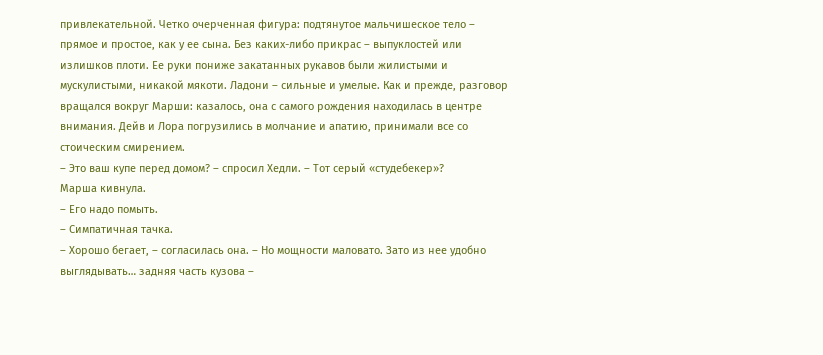привлекательной. Четко очерченная фигура: подтянутое мальчишеское тело – прямое и простое, как у ее сына. Без каких-либо прикрас – выпуклостей или излишков плоти. Ее руки пониже закатанных рукавов были жилистыми и мускулистыми, никакой мякоти. Ладони – сильные и умелые. Как и прежде, разговор вращался вокруг Марши: казалось, она с самого рождения находилась в центре внимания. Дейв и Лора погрузились в молчание и апатию, принимали все со стоическим смирением.
– Это ваш купе перед домом? – спросил Хедли. – Тот серый «студебекер»?
Марша кивнула.
– Его надо помыть.
– Симпатичная тачка.
– Хорошо бегает, – согласилась она. – Но мощности маловато. Зато из нее удобно выглядывать… задняя часть кузова –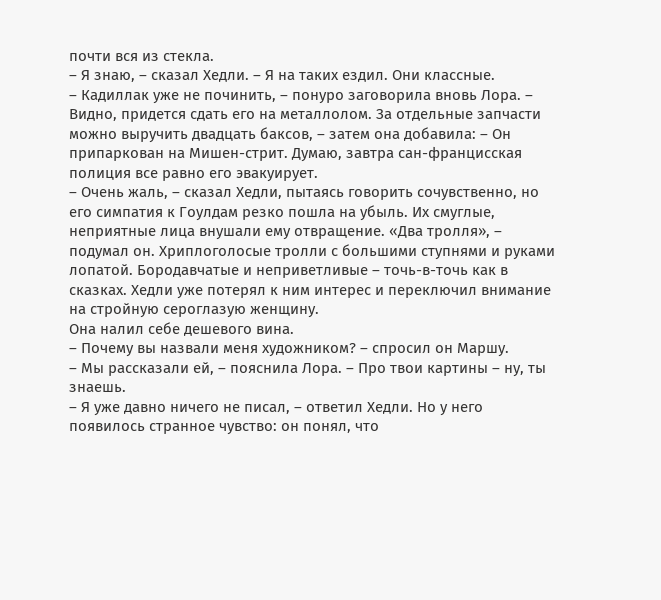почти вся из стекла.
– Я знаю, – сказал Хедли. – Я на таких ездил. Они классные.
– Кадиллак уже не починить, – понуро заговорила вновь Лора. – Видно, придется сдать его на металлолом. За отдельные запчасти можно выручить двадцать баксов, – затем она добавила: – Он припаркован на Мишен-стрит. Думаю, завтра сан-францисская полиция все равно его эвакуирует.
– Очень жаль, – сказал Хедли, пытаясь говорить сочувственно, но его симпатия к Гоулдам резко пошла на убыль. Их смуглые, неприятные лица внушали ему отвращение. «Два тролля», – подумал он. Хриплоголосые тролли с большими ступнями и руками лопатой. Бородавчатые и неприветливые – точь-в-точь как в сказках. Хедли уже потерял к ним интерес и переключил внимание на стройную сероглазую женщину.
Она налил себе дешевого вина.
– Почему вы назвали меня художником? – спросил он Маршу.
– Мы рассказали ей, – пояснила Лора. – Про твои картины – ну, ты знаешь.
– Я уже давно ничего не писал, – ответил Хедли. Но у него появилось странное чувство: он понял, что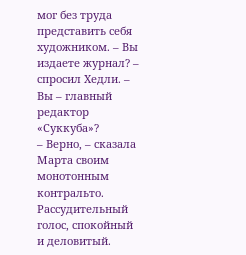мог без труда представить себя художником. – Вы издаете журнал? – спросил Хедли. – Вы – главный редактор «Суккуба»?
– Верно, – сказала Марта своим монотонным контральто. Рассудительный голос, спокойный и деловитый.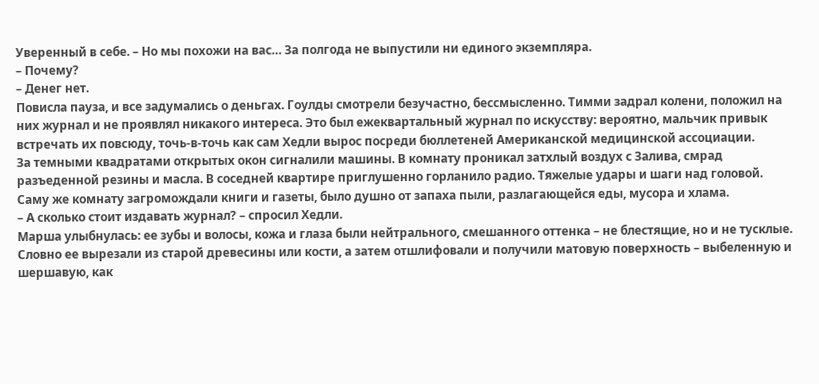Уверенный в себе. – Но мы похожи на вас… За полгода не выпустили ни единого экземпляра.
– Почему?
– Денег нет.
Повисла пауза, и все задумались о деньгах. Гоулды смотрели безучастно, бессмысленно. Тимми задрал колени, положил на них журнал и не проявлял никакого интереса. Это был ежеквартальный журнал по искусству: вероятно, мальчик привык встречать их повсюду, точь-в-точь как сам Хедли вырос посреди бюллетеней Американской медицинской ассоциации.
За темными квадратами открытых окон сигналили машины. В комнату проникал затхлый воздух с Залива, смрад разъеденной резины и масла. В соседней квартире приглушенно горланило радио. Тяжелые удары и шаги над головой. Саму же комнату загромождали книги и газеты, было душно от запаха пыли, разлагающейся еды, мусора и хлама.
– А сколько стоит издавать журнал? – спросил Хедли.
Марша улыбнулась: ее зубы и волосы, кожа и глаза были нейтрального, смешанного оттенка – не блестящие, но и не тусклые. Словно ее вырезали из старой древесины или кости, а затем отшлифовали и получили матовую поверхность – выбеленную и шершавую, как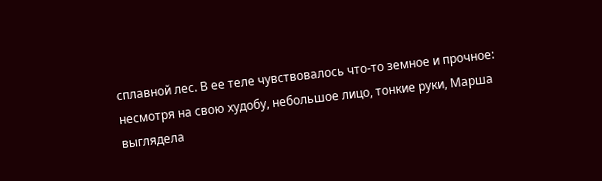сплавной лес. В ее теле чувствовалось что-то земное и прочное: несмотря на свою худобу, небольшое лицо, тонкие руки, Марша выглядела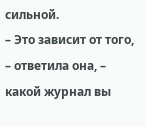сильной.
– Это зависит от того, – ответила она, – какой журнал вы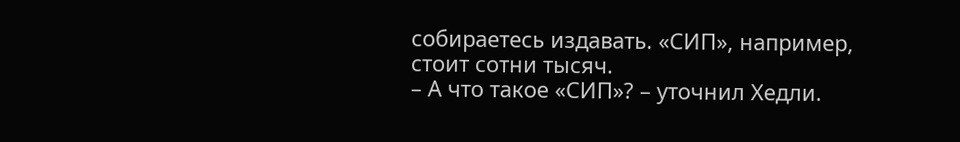собираетесь издавать. «СИП», например, стоит сотни тысяч.
– А что такое «СИП»? – уточнил Хедли.